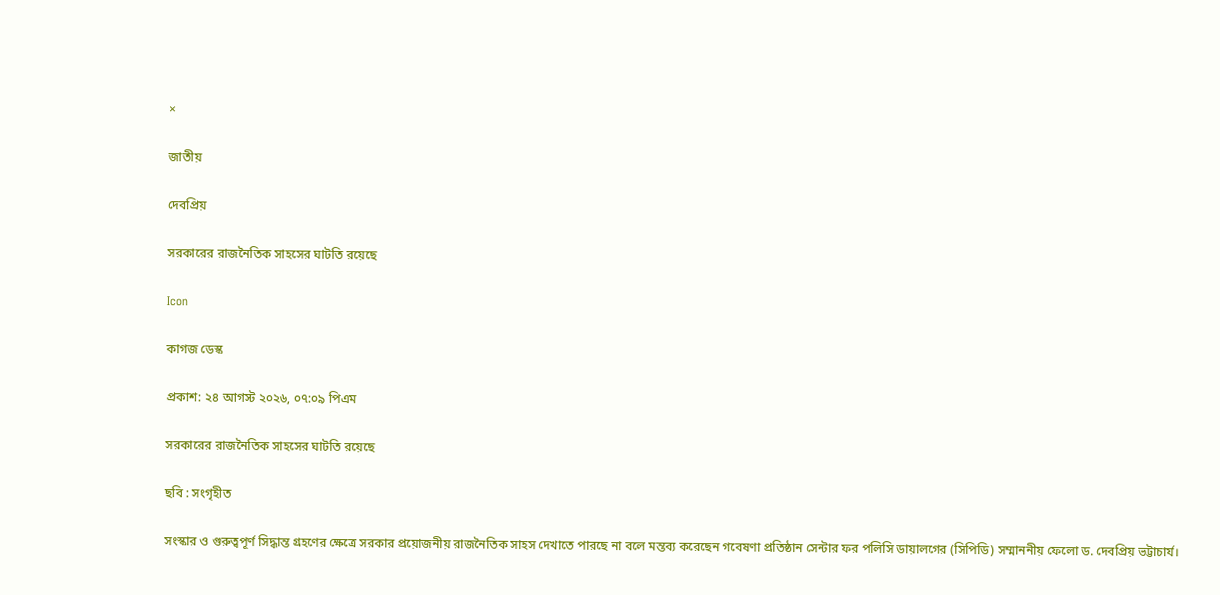×

জাতীয়

দেবপ্রিয়

সরকারের রাজনৈতিক সাহসের ঘাটতি রয়েছে

Icon

কাগজ ডেস্ক

প্রকাশ: ২৪ আগস্ট ২০২৬, ০৭:০৯ পিএম

সরকারের রাজনৈতিক সাহসের ঘাটতি রয়েছে

ছবি : সংগৃহীত

সংস্কার ও গুরুত্বপূর্ণ সিদ্ধান্ত গ্রহণের ক্ষেত্রে সরকার প্রয়োজনীয় রাজনৈতিক সাহস দেখাতে পারছে না বলে মন্তব্য করেছেন গবেষণা প্রতিষ্ঠান সেন্টার ফর পলিসি ডায়ালগের (সিপিডি) সম্মাননীয় ফেলো ড. দেবপ্রিয় ভট্টাচার্য।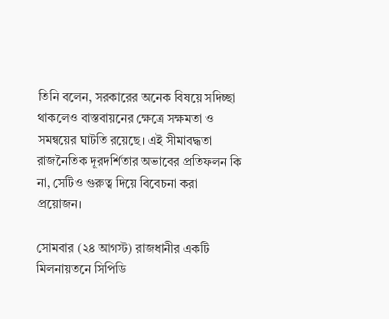তিনি বলেন, সরকারের অনেক বিষয়ে সদিচ্ছা থাকলেও বাস্তবায়নের ক্ষেত্রে সক্ষমতা ও সমন্বয়ের ঘাটতি রয়েছে। এই সীমাবদ্ধতা রাজনৈতিক দূরদর্শিতার অভাবের প্রতিফলন কি না, সেটিও গুরুত্ব দিয়ে বিবেচনা করা প্রয়োজন।

সোমবার (২৪ আগস্ট) রাজধানীর একটি মিলনায়তনে সিপিডি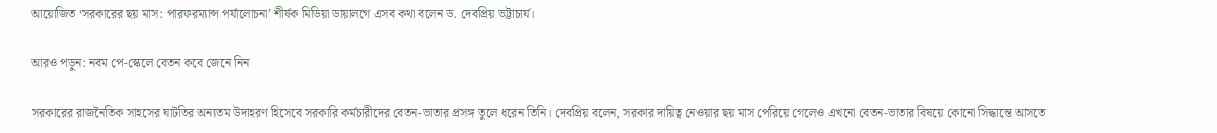আয়োজিত ‘সরকারের ছয় মাস: পারফরম্যান্স পর্যালোচনা’ শীর্ষক মিডিয়া ডায়ালগে এসব কথা বলেন ড. দেবপ্রিয় ভট্টাচার্য।

আরও পড়ুন: নবম পে-স্কেলে বেতন কবে জেনে নিন

সরকারের রাজনৈতিক সাহসের ঘাটতির অন্যতম উদাহরণ হিসেবে সরকারি কর্মচারীদের বেতন-ভাতার প্রসঙ্গ তুলে ধরেন তিনি। দেবপ্রিয় বলেন, সরকার দায়িত্ব নেওয়ার ছয় মাস পেরিয়ে গেলেও এখনো বেতন-ভাতার বিষয়ে কোনো সিদ্ধান্তে আসতে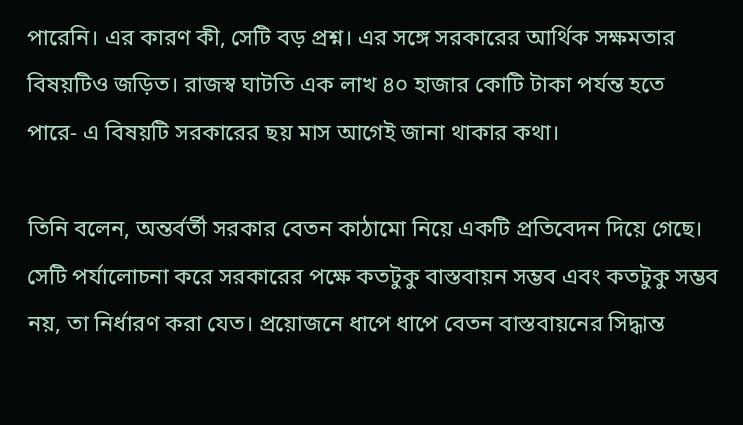পারেনি। এর কারণ কী, সেটি বড় প্রশ্ন। এর সঙ্গে সরকারের আর্থিক সক্ষমতার বিষয়টিও জড়িত। রাজস্ব ঘাটতি এক লাখ ৪০ হাজার কোটি টাকা পর্যন্ত হতে পারে- এ বিষয়টি সরকারের ছয় মাস আগেই জানা থাকার কথা।

তিনি বলেন, অন্তর্বর্তী সরকার বেতন কাঠামো নিয়ে একটি প্রতিবেদন দিয়ে গেছে। সেটি পর্যালোচনা করে সরকারের পক্ষে কতটুকু বাস্তবায়ন সম্ভব এবং কতটুকু সম্ভব নয়, তা নির্ধারণ করা যেত। প্রয়োজনে ধাপে ধাপে বেতন বাস্তবায়নের সিদ্ধান্ত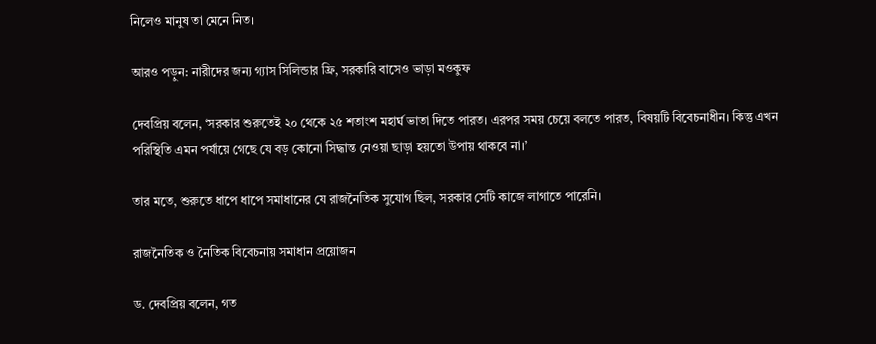নিলেও মানুষ তা মেনে নিত।

আরও পড়ুন: নারীদের জন্য গ্যাস সিলিন্ডার ফ্রি, সরকারি বাসেও ভাড়া মওকুফ

দেবপ্রিয় বলেন, ‘সরকার শুরুতেই ২০ থেকে ২৫ শতাংশ মহার্ঘ ভাতা দিতে পারত। এরপর সময় চেয়ে বলতে পারত, বিষয়টি বিবেচনাধীন। কিন্তু এখন পরিস্থিতি এমন পর্যায়ে গেছে যে বড় কোনো সিদ্ধান্ত নেওয়া ছাড়া হয়তো উপায় থাকবে না।’

তার মতে, শুরুতে ধাপে ধাপে সমাধানের যে রাজনৈতিক সুযোগ ছিল, সরকার সেটি কাজে লাগাতে পারেনি।

রাজনৈতিক ও নৈতিক বিবেচনায় সমাধান প্রয়োজন

ড. দেবপ্রিয় বলেন, গত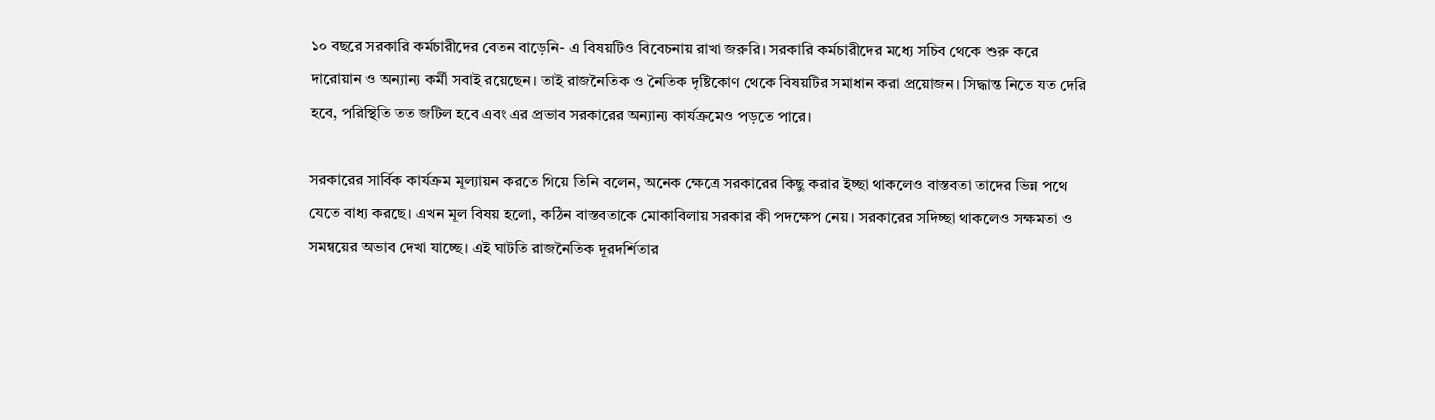১০ বছরে সরকারি কর্মচারীদের বেতন বাড়েনি- এ বিষয়টিও বিবেচনায় রাখা জরুরি। সরকারি কর্মচারীদের মধ্যে সচিব থেকে শুরু করে দারোয়ান ও অন্যান্য কর্মী সবাই রয়েছেন। তাই রাজনৈতিক ও নৈতিক দৃষ্টিকোণ থেকে বিষয়টির সমাধান করা প্রয়োজন। সিদ্ধান্ত নিতে যত দেরি হবে, পরিস্থিতি তত জটিল হবে এবং এর প্রভাব সরকারের অন্যান্য কার্যক্রমেও পড়তে পারে।

সরকারের সার্বিক কার্যক্রম মূল্যায়ন করতে গিয়ে তিনি বলেন, অনেক ক্ষেত্রে সরকারের কিছু করার ইচ্ছা থাকলেও বাস্তবতা তাদের ভিন্ন পথে যেতে বাধ্য করছে। এখন মূল বিষয় হলো, কঠিন বাস্তবতাকে মোকাবিলায় সরকার কী পদক্ষেপ নেয়। সরকারের সদিচ্ছা থাকলেও সক্ষমতা ও সমন্বয়ের অভাব দেখা যাচ্ছে। এই ঘাটতি রাজনৈতিক দূরদর্শিতার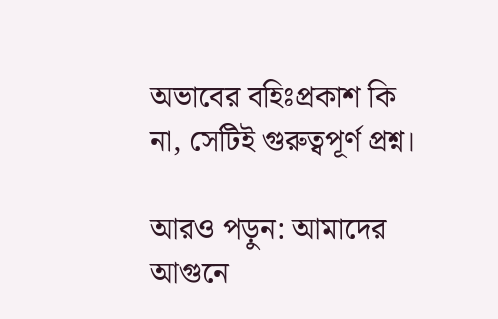অভাবের বহিঃপ্রকাশ কি না, সেটিই গুরুত্বপূর্ণ প্রশ্ন।

আরও পড়ুন: আমাদের আগুনে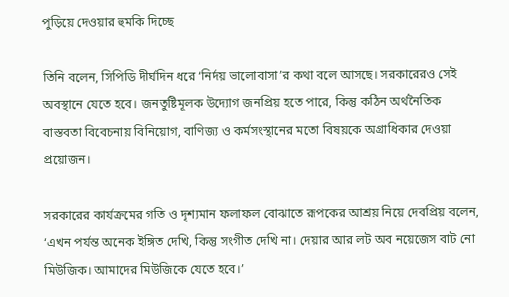পুড়িয়ে দেওয়ার হুমকি দিচ্ছে

তিনি বলেন, সিপিডি দীর্ঘদিন ধরে ‘নির্দয় ভালোবাসা’র কথা বলে আসছে। সরকারেরও সেই অবস্থানে যেতে হবে। জনতুষ্টিমূলক উদ্যোগ জনপ্রিয় হতে পারে, কিন্তু কঠিন অর্থনৈতিক বাস্তবতা বিবেচনায় বিনিয়োগ, বাণিজ্য ও কর্মসংস্থানের মতো বিষয়কে অগ্রাধিকার দেওয়া প্রয়োজন।

সরকারের কার্যক্রমের গতি ও দৃশ্যমান ফলাফল বোঝাতে রূপকের আশ্রয় নিয়ে দেবপ্রিয় বলেন, ‘এখন পর্যন্ত অনেক ইঙ্গিত দেখি, কিন্তু সংগীত দেখি না। দেয়ার আর লট অব নয়েজেস বাট নো মিউজিক। আমাদের মিউজিকে যেতে হবে।’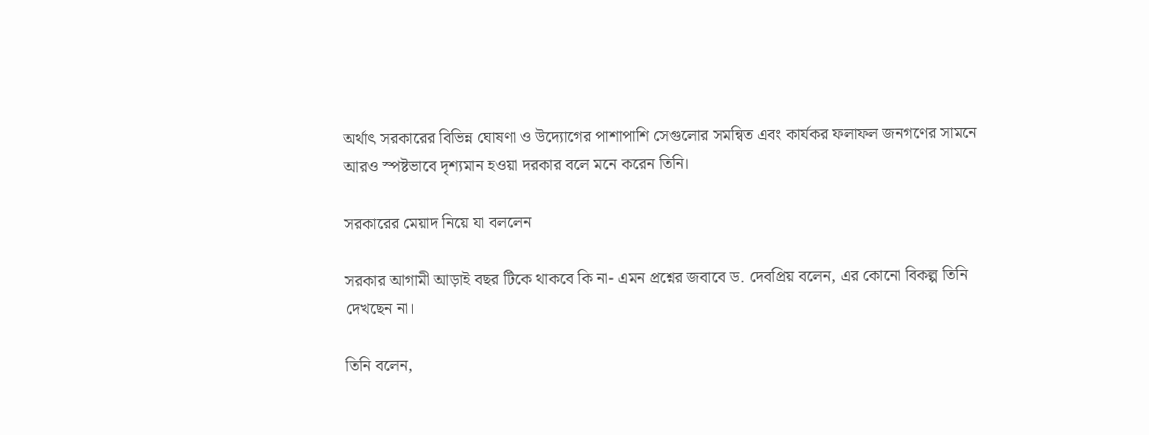অর্থাৎ সরকারের বিভিন্ন ঘোষণা ও উদ্যোগের পাশাপাশি সেগুলোর সমন্বিত এবং কার্যকর ফলাফল জনগণের সামনে আরও স্পষ্টভাবে দৃশ্যমান হওয়া দরকার বলে মনে করেন তিনি।

সরকারের মেয়াদ নিয়ে যা বললেন

সরকার আগামী আড়াই বছর টিকে থাকবে কি না- এমন প্রশ্নের জবাবে ড. দেবপ্রিয় বলেন, এর কোনো বিকল্প তিনি দেখছেন না।

তিনি বলেন,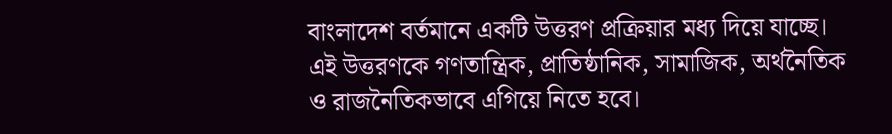বাংলাদেশ বর্তমানে একটি উত্তরণ প্রক্রিয়ার মধ্য দিয়ে যাচ্ছে। এই উত্তরণকে গণতান্ত্রিক, প্রাতিষ্ঠানিক, সামাজিক, অর্থনৈতিক ও রাজনৈতিকভাবে এগিয়ে নিতে হবে।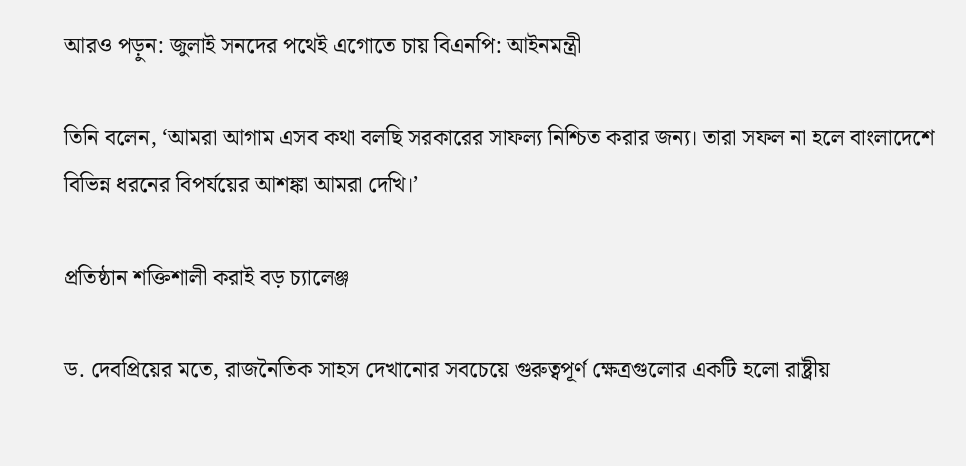আরও পড়ুন: জুলাই সনদের পথেই এগোতে চায় বিএনপি: আইনমন্ত্রী

তিনি বলেন, ‘আমরা আগাম এসব কথা বলছি সরকারের সাফল্য নিশ্চিত করার জন্য। তারা সফল না হলে বাংলাদেশে বিভিন্ন ধরনের বিপর্যয়ের আশঙ্কা আমরা দেখি।’

প্রতিষ্ঠান শক্তিশালী করাই বড় চ্যালেঞ্জ

ড. দেবপ্রিয়ের মতে, রাজনৈতিক সাহস দেখানোর সবচেয়ে গুরুত্বপূর্ণ ক্ষেত্রগুলোর একটি হলো রাষ্ট্রীয়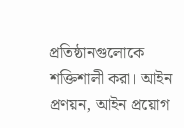প্রতিষ্ঠানগুলোকে শক্তিশালী করা। আইন প্রণয়ন, আইন প্রয়োগ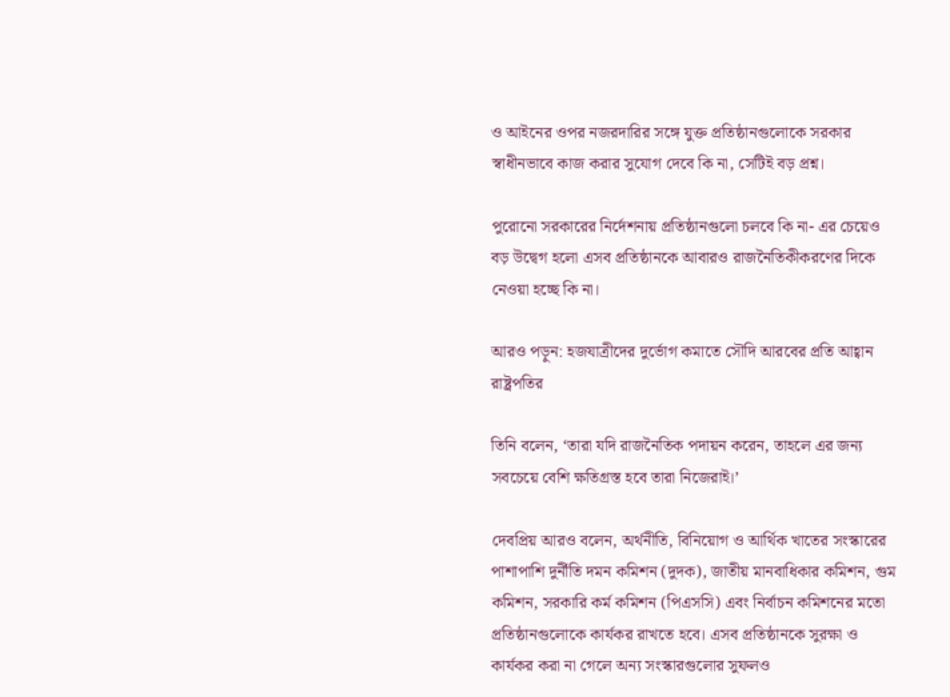ও আইনের ওপর নজরদারির সঙ্গে যুক্ত প্রতিষ্ঠানগুলোকে সরকার স্বাধীনভাবে কাজ করার সুযোগ দেবে কি না, সেটিই বড় প্রশ্ন।

পুরোনো সরকারের নির্দেশনায় প্রতিষ্ঠানগুলো চলবে কি না- এর চেয়েও বড় উদ্বেগ হলো এসব প্রতিষ্ঠানকে আবারও রাজনৈতিকীকরণের দিকে নেওয়া হচ্ছে কি না।

আরও পড়ুন: হজযাত্রীদের দুর্ভোগ কমাতে সৌদি আরবের প্রতি আহ্বান রাষ্ট্রপতির

তিনি বলেন, ‘তারা যদি রাজনৈতিক পদায়ন করেন, তাহলে এর জন্য সবচেয়ে বেশি ক্ষতিগ্রস্ত হবে তারা নিজেরাই।’

দেবপ্রিয় আরও বলেন, অর্থনীতি, বিনিয়োগ ও আর্থিক খাতের সংস্কারের পাশাপাশি দুর্নীতি দমন কমিশন (দুদক), জাতীয় মানবাধিকার কমিশন, গুম কমিশন, সরকারি কর্ম কমিশন (পিএসসি) এবং নির্বাচন কমিশনের মতো প্রতিষ্ঠানগুলোকে কার্যকর রাখতে হবে। এসব প্রতিষ্ঠানকে সুরক্ষা ও কার্যকর করা না গেলে অন্য সংস্কারগুলোর সুফলও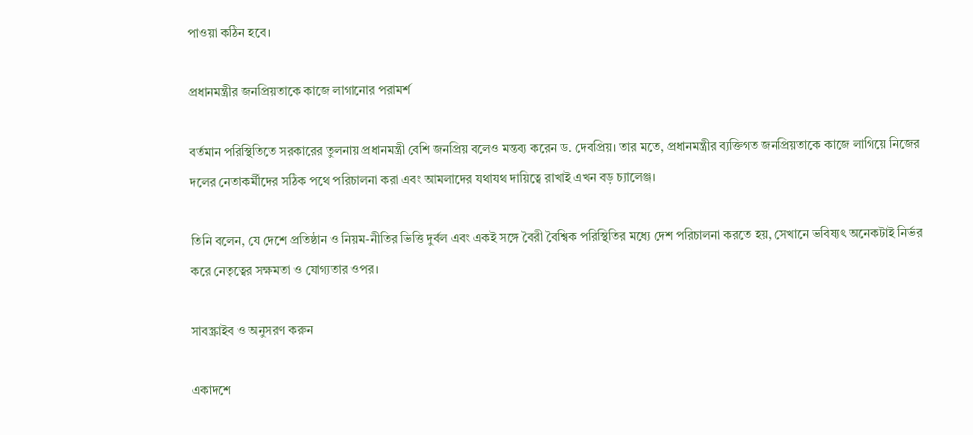পাওয়া কঠিন হবে।

প্রধানমন্ত্রীর জনপ্রিয়তাকে কাজে লাগানোর পরামর্শ

বর্তমান পরিস্থিতিতে সরকারের তুলনায় প্রধানমন্ত্রী বেশি জনপ্রিয় বলেও মন্তব্য করেন ড. দেবপ্রিয়। তার মতে, প্রধানমন্ত্রীর ব্যক্তিগত জনপ্রিয়তাকে কাজে লাগিয়ে নিজের দলের নেতাকর্মীদের সঠিক পথে পরিচালনা করা এবং আমলাদের যথাযথ দায়িত্বে রাখাই এখন বড় চ্যালেঞ্জ।

তিনি বলেন, যে দেশে প্রতিষ্ঠান ও নিয়ম-নীতির ভিত্তি দুর্বল এবং একই সঙ্গে বৈরী বৈশ্বিক পরিস্থিতির মধ্যে দেশ পরিচালনা করতে হয়, সেখানে ভবিষ্যৎ অনেকটাই নির্ভর করে নেতৃত্বের সক্ষমতা ও যোগ্যতার ওপর।

সাবস্ক্রাইব ও অনুসরণ করুন

একাদশে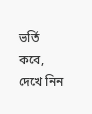ভর্তি কবে, দেখে নিন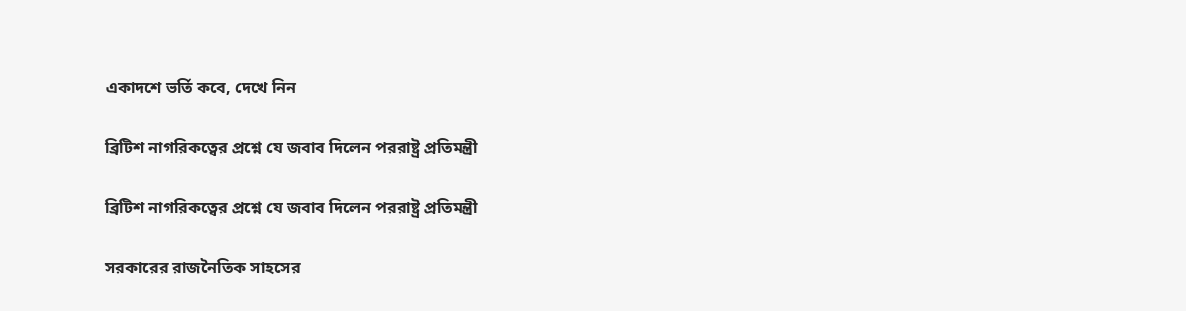একাদশে ভর্তি কবে, দেখে নিন

ব্রিটিশ নাগরিকত্বের প্রশ্নে যে জবাব দিলেন পররাষ্ট্র প্রতিমন্ত্রী

ব্রিটিশ নাগরিকত্বের প্রশ্নে যে জবাব দিলেন পররাষ্ট্র প্রতিমন্ত্রী

সরকারের রাজনৈতিক সাহসের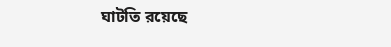ঘাটতি রয়েছে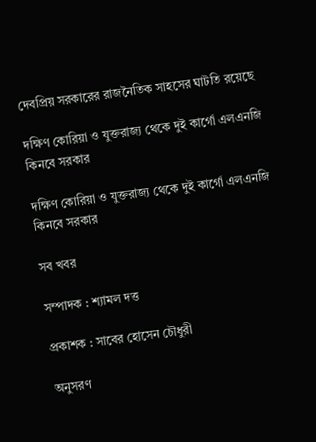দেবপ্রিয় সরকারের রাজনৈতিক সাহসের ঘাটতি রয়েছে

দক্ষিণ কোরিয়া ও যুক্তরাজ্য থেকে দুই কার্গো এলএনজি কিনবে সরকার

দক্ষিণ কোরিয়া ও যুক্তরাজ্য থেকে দুই কার্গো এলএনজি কিনবে সরকার

সব খবর

সম্পাদক : শ্যামল দত্ত

প্রকাশক : সাবের হোসেন চৌধুরী

অনুসরণ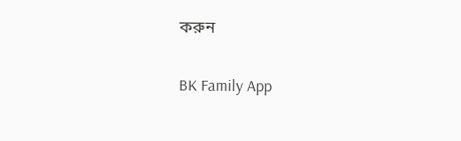করুন

BK Family App